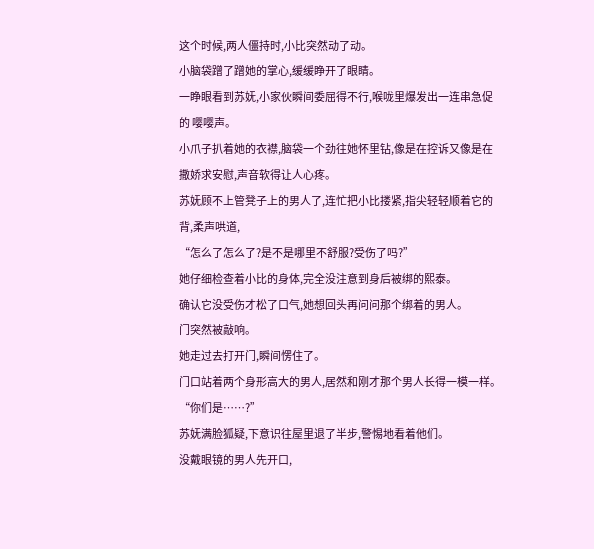这个时候,两人僵持时,小比突然动了动。
小脑袋蹭了蹭她的掌心,缓缓睁开了眼睛。
一睁眼看到苏妩,小家伙瞬间委屈得不行,喉咙里爆发出一连串急促的 嘤嘤声。
小爪子扒着她的衣襟,脑袋一个劲往她怀里钻,像是在控诉又像是在撒娇求安慰,声音软得让人心疼。
苏妩顾不上管凳子上的男人了,连忙把小比搂紧,指尖轻轻顺着它的背,柔声哄道,
“怎么了怎么了?是不是哪里不舒服?受伤了吗?”
她仔细检查着小比的身体,完全没注意到身后被绑的熙泰。
确认它没受伤才松了口气,她想回头再问问那个绑着的男人。
门突然被敲响。
她走过去打开门,瞬间愣住了。
门口站着两个身形高大的男人,居然和刚才那个男人长得一模一样。
“你们是……?”
苏妩满脸狐疑,下意识往屋里退了半步,警惕地看着他们。
没戴眼镜的男人先开口,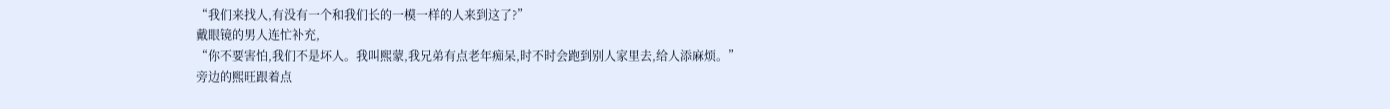“我们来找人,有没有一个和我们长的一模一样的人来到这了?”
戴眼镜的男人连忙补充,
“你不要害怕,我们不是坏人。我叫熙蒙,我兄弟有点老年痴呆,时不时会跑到别人家里去,给人添麻烦。”
旁边的熙旺跟着点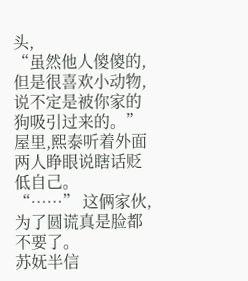头,
“虽然他人傻傻的,但是很喜欢小动物,说不定是被你家的狗吸引过来的。”
屋里,熙泰听着外面两人睁眼说瞎话贬低自己。
“……” 这俩家伙,为了圆谎真是脸都不要了。
苏妩半信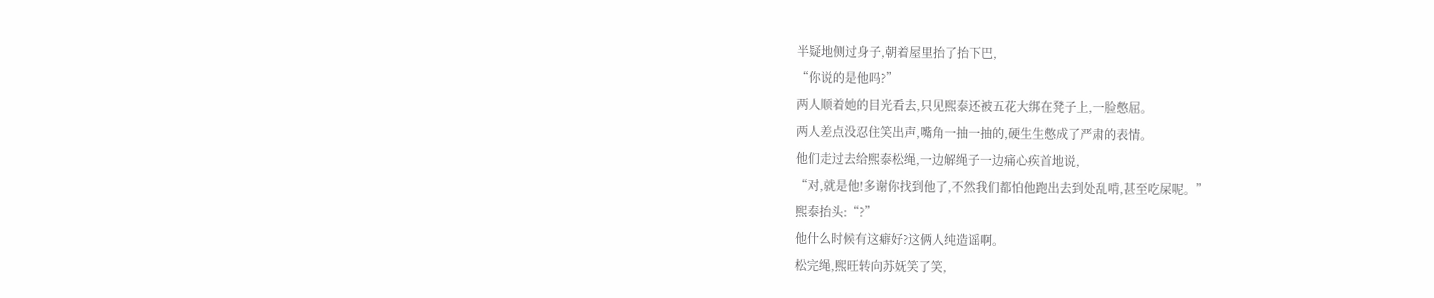半疑地侧过身子,朝着屋里抬了抬下巴,
“你说的是他吗?”
两人顺着她的目光看去,只见熙泰还被五花大绑在凳子上,一脸憋屈。
两人差点没忍住笑出声,嘴角一抽一抽的,硬生生憋成了严肃的表情。
他们走过去给熙泰松绳,一边解绳子一边痛心疾首地说,
“对,就是他!多谢你找到他了,不然我们都怕他跑出去到处乱啃,甚至吃屎呢。”
熙泰抬头:“?”
他什么时候有这癖好?这俩人纯造谣啊。
松完绳,熙旺转向苏妩笑了笑,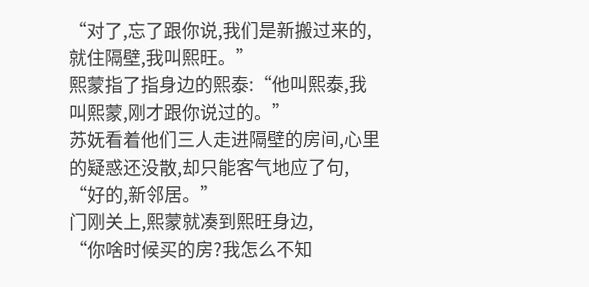“对了,忘了跟你说,我们是新搬过来的,就住隔壁,我叫熙旺。”
熙蒙指了指身边的熙泰:“他叫熙泰,我叫熙蒙,刚才跟你说过的。”
苏妩看着他们三人走进隔壁的房间,心里的疑惑还没散,却只能客气地应了句,
“好的,新邻居。”
门刚关上,熙蒙就凑到熙旺身边,
“你啥时候买的房?我怎么不知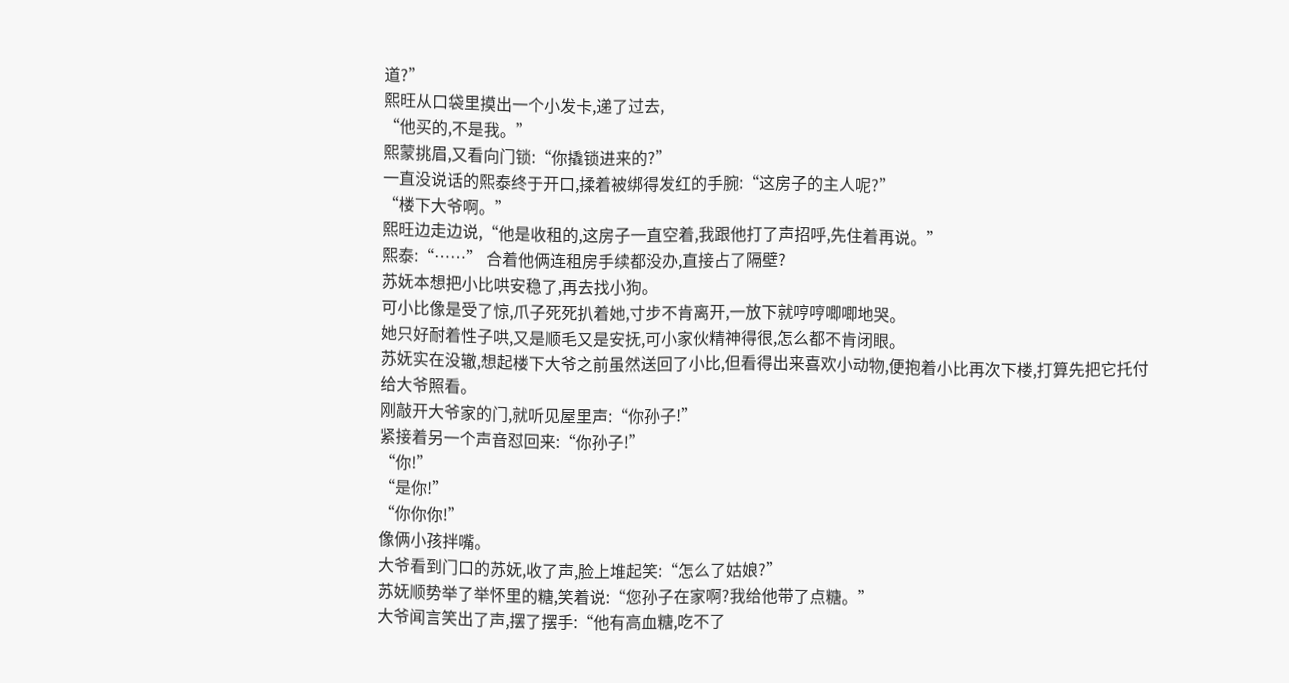道?”
熙旺从口袋里摸出一个小发卡,递了过去,
“他买的,不是我。”
熙蒙挑眉,又看向门锁:“你撬锁进来的?”
一直没说话的熙泰终于开口,揉着被绑得发红的手腕:“这房子的主人呢?”
“楼下大爷啊。”
熙旺边走边说,“他是收租的,这房子一直空着,我跟他打了声招呼,先住着再说。”
熙泰:“……” 合着他俩连租房手续都没办,直接占了隔壁?
苏妩本想把小比哄安稳了,再去找小狗。
可小比像是受了惊,爪子死死扒着她,寸步不肯离开,一放下就哼哼唧唧地哭。
她只好耐着性子哄,又是顺毛又是安抚,可小家伙精神得很,怎么都不肯闭眼。
苏妩实在没辙,想起楼下大爷之前虽然送回了小比,但看得出来喜欢小动物,便抱着小比再次下楼,打算先把它托付给大爷照看。
刚敲开大爷家的门,就听见屋里声:“你孙子!”
紧接着另一个声音怼回来:“你孙子!”
“你!”
“是你!”
“你你你!”
像俩小孩拌嘴。
大爷看到门口的苏妩,收了声,脸上堆起笑:“怎么了姑娘?”
苏妩顺势举了举怀里的糖,笑着说:“您孙子在家啊?我给他带了点糖。”
大爷闻言笑出了声,摆了摆手:“他有高血糖,吃不了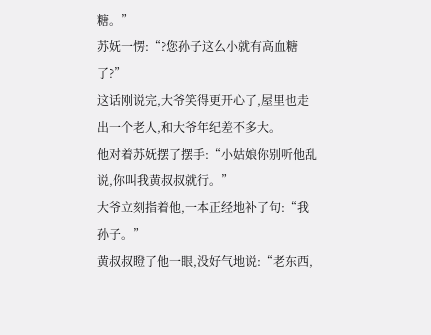糖。”
苏妩一愣:“?您孙子这么小就有高血糖了?”
这话刚说完,大爷笑得更开心了,屋里也走出一个老人,和大爷年纪差不多大。
他对着苏妩摆了摆手:“小姑娘你别听他乱说,你叫我黄叔叔就行。”
大爷立刻指着他,一本正经地补了句:“我孙子。”
黄叔叔瞪了他一眼,没好气地说:“老东西,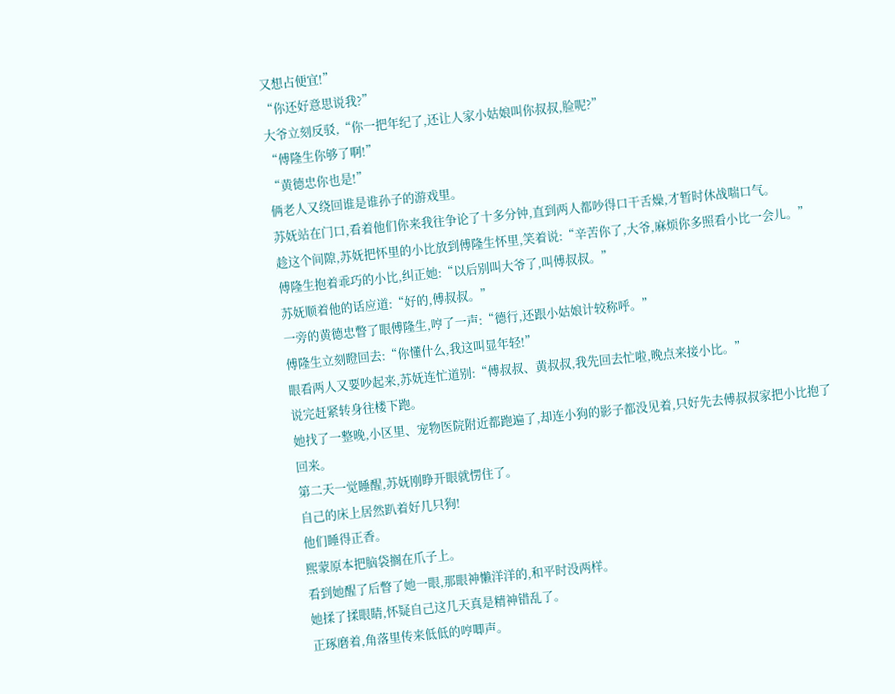又想占便宜!”
“你还好意思说我?”
大爷立刻反驳,“你一把年纪了,还让人家小姑娘叫你叔叔,脸呢?”
“傅隆生你够了啊!”
“黄德忠你也是!”
俩老人又绕回谁是谁孙子的游戏里。
苏妩站在门口,看着他们你来我往争论了十多分钟,直到两人都吵得口干舌燥,才暂时休战喘口气。
趁这个间隙,苏妩把怀里的小比放到傅隆生怀里,笑着说:“辛苦你了,大爷,麻烦你多照看小比一会儿。”
傅隆生抱着乖巧的小比,纠正她:“以后别叫大爷了,叫傅叔叔。”
苏妩顺着他的话应道:“好的,傅叔叔。”
一旁的黄德忠瞥了眼傅隆生,哼了一声:“德行,还跟小姑娘计较称呼。”
傅隆生立刻瞪回去:“你懂什么,我这叫显年轻!”
眼看两人又要吵起来,苏妩连忙道别:“傅叔叔、黄叔叔,我先回去忙啦,晚点来接小比。”
说完赶紧转身往楼下跑。
她找了一整晚,小区里、宠物医院附近都跑遍了,却连小狗的影子都没见着,只好先去傅叔叔家把小比抱了回来。
第二天一觉睡醒,苏妩刚睁开眼就愣住了。
自己的床上居然趴着好几只狗!
他们睡得正香。
熙蒙原本把脑袋搁在爪子上。
看到她醒了后瞥了她一眼,那眼神懒洋洋的,和平时没两样。
她揉了揉眼睛,怀疑自己这几天真是精神错乱了。
正琢磨着,角落里传来低低的哼唧声。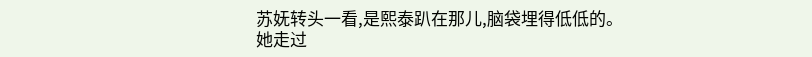苏妩转头一看,是熙泰趴在那儿,脑袋埋得低低的。
她走过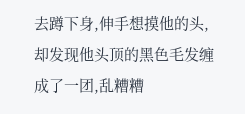去蹲下身,伸手想摸他的头,却发现他头顶的黑色毛发缠成了一团,乱糟糟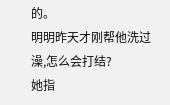的。
明明昨天才刚帮他洗过澡,怎么会打结?
她指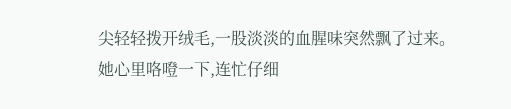尖轻轻拨开绒毛,一股淡淡的血腥味突然飘了过来。
她心里咯噔一下,连忙仔细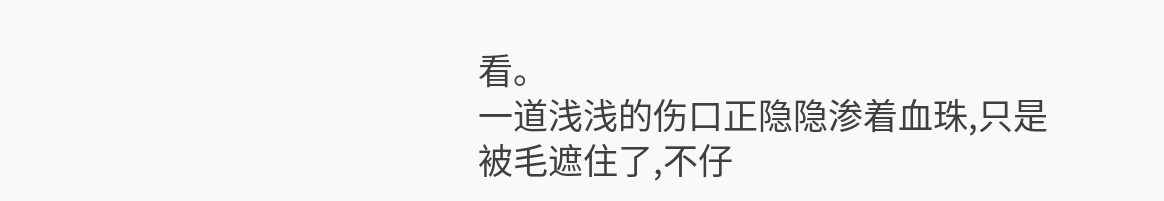看。
一道浅浅的伤口正隐隐渗着血珠,只是被毛遮住了,不仔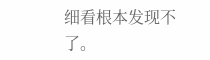细看根本发现不了。